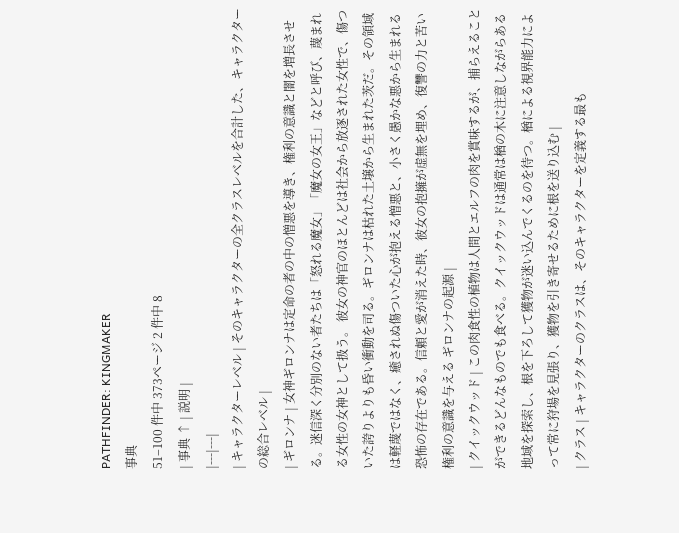PATHFINDER: KINGMAKER
事典
51–100 件中 373ページ 2 件中 8
| 事典 ↑ | 説明 |
|---|---|
| キャラクターレベル | そのキャラクターの全クラスレベルを合計した、キャラクターの総合レベル |
| ギロンナ | 女神ギロンナは定命の者の中の憎悪を導き、権利の意識と闇を増長させる。迷信深く分別のない者たちは「怒れる魔女」「魔女の女王」などと呼び、蔑まれる女性の女神として扱う。 彼女の神官のほとんどは社会から放逐された女性で、傷ついた誇りよりも昏い衝動を司る。ギロンナは枯れた土壌から生まれた茨だ。その領域は軽蔑ではなく、癒されぬ傷ついた心が抱える憎悪と、小さく愚かな悪から生まれる恐怖の存在である。信頼と愛が消えた時、彼女の抱擁が虚無を埋め、復讐の力と苦い権利の意識を与える ギロンナの起源 |
| クイックウッド | この肉食性の植物は人間とエルフの肉を賞味するが、捕らえることができるどんなものでも食べる。クイックウッドは通常は楢の木に注意しながらある地域を探索し、根を下ろして獲物が迷い込んでくるのを待つ。楢による視界能力によって常に狩場を見張り、獲物を引き寄せるために根を送り込む |
| クラス | キャラクターのクラスは、そのキャラクターを定義する最も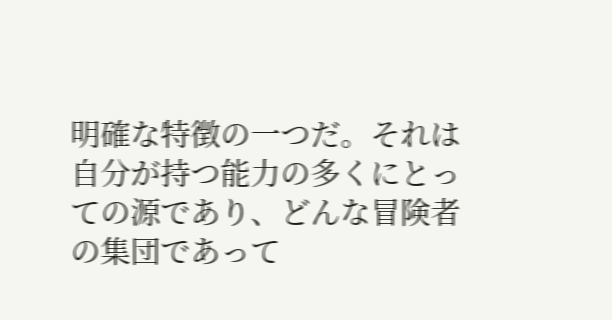明確な特徴の一つだ。それは自分が持つ能力の多くにとっての源であり、どんな冒険者の集団であって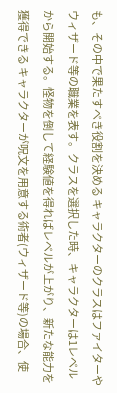も、その中で果たすべき役割を決める キャラクターのクラスはファイターやウィザード等の職業を表す。クラスを選択した時、キャラクターは1レベルから開始する。怪物を倒して経験値を得ればレベルが上がり、新たな能力を獲得できる キャラクターが呪文を用意する術者(ウィザード等)の場合、使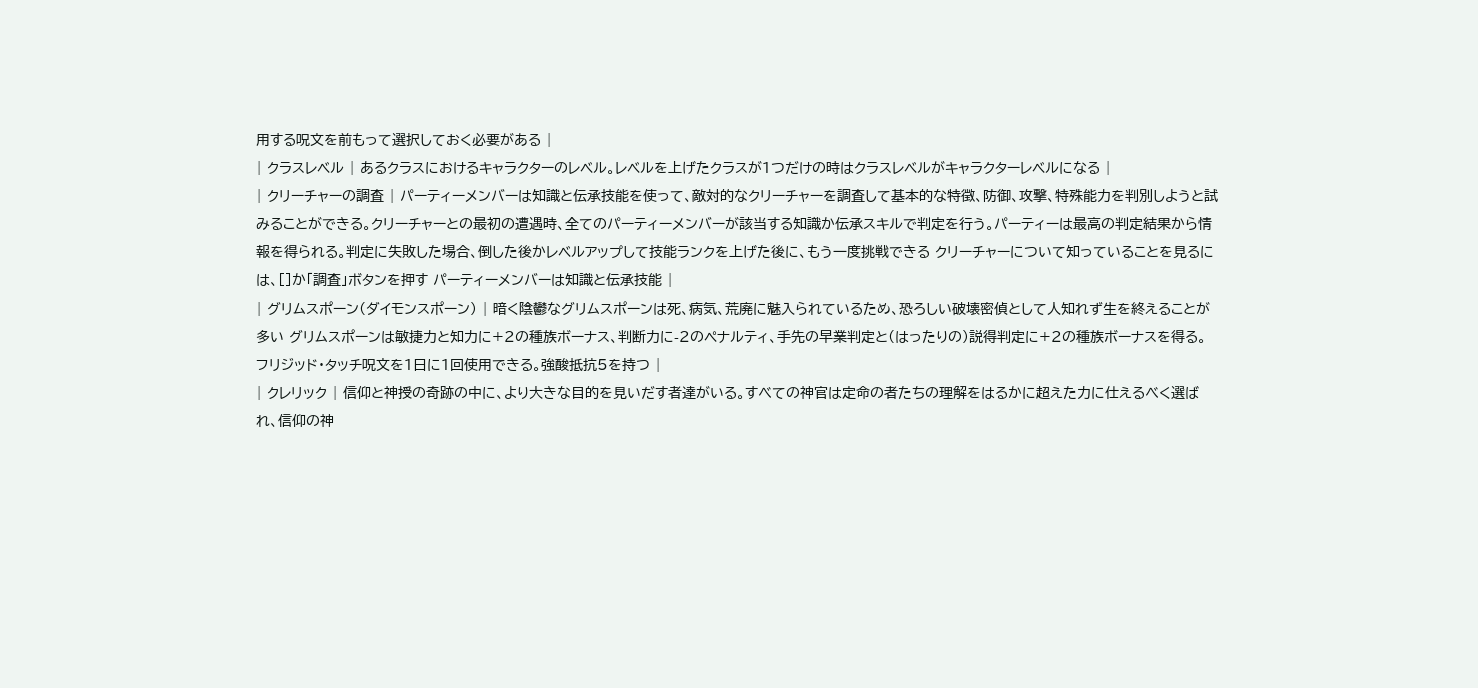用する呪文を前もって選択しておく必要がある |
| クラスレベル | あるクラスにおけるキャラクターのレベル。レベルを上げたクラスが1つだけの時はクラスレベルがキャラクターレベルになる |
| クリーチャーの調査 | パーティーメンバーは知識と伝承技能を使って、敵対的なクリーチャーを調査して基本的な特徴、防御、攻撃、特殊能力を判別しようと試みることができる。クリーチャーとの最初の遭遇時、全てのパーティーメンバーが該当する知識か伝承スキルで判定を行う。パーティーは最高の判定結果から情報を得られる。判定に失敗した場合、倒した後かレベルアップして技能ランクを上げた後に、もう一度挑戦できる クリーチャーについて知っていることを見るには、[]か「調査」ボタンを押す パーティーメンバーは知識と伝承技能 |
| グリムスポーン(ダイモンスポーン) | 暗く陰鬱なグリムスポーンは死、病気、荒廃に魅入られているため、恐ろしい破壊密偵として人知れず生を終えることが多い グリムスポーンは敏捷力と知力に+2の種族ボーナス、判断力に-2のペナルティ、手先の早業判定と(はったりの)説得判定に+2の種族ボーナスを得る。フリジッド・タッチ呪文を1日に1回使用できる。強酸抵抗5を持つ |
| クレリック | 信仰と神授の奇跡の中に、より大きな目的を見いだす者達がいる。すべての神官は定命の者たちの理解をはるかに超えた力に仕えるべく選ばれ、信仰の神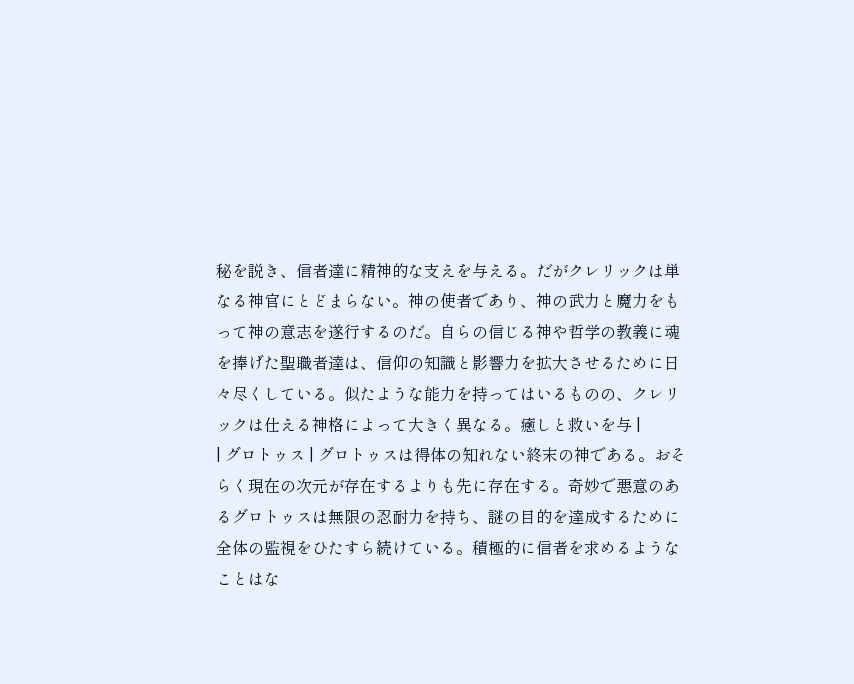秘を説き、信者達に精神的な支えを与える。だがクレリックは単なる神官にとどまらない。神の使者であり、神の武力と魔力をもって神の意志を遂行するのだ。自らの信じる神や哲学の教義に魂を捧げた聖職者達は、信仰の知識と影響力を拡大させるために日々尽くしている。似たような能力を持ってはいるものの、クレリックは仕える神格によって大きく異なる。癒しと救いを与 |
| グロトゥス | グロトゥスは得体の知れない終末の神である。おそらく現在の次元が存在するよりも先に存在する。奇妙で悪意のあるグロトゥスは無限の忍耐力を持ち、謎の目的を達成するために全体の監視をひたすら続けている。積極的に信者を求めるようなことはな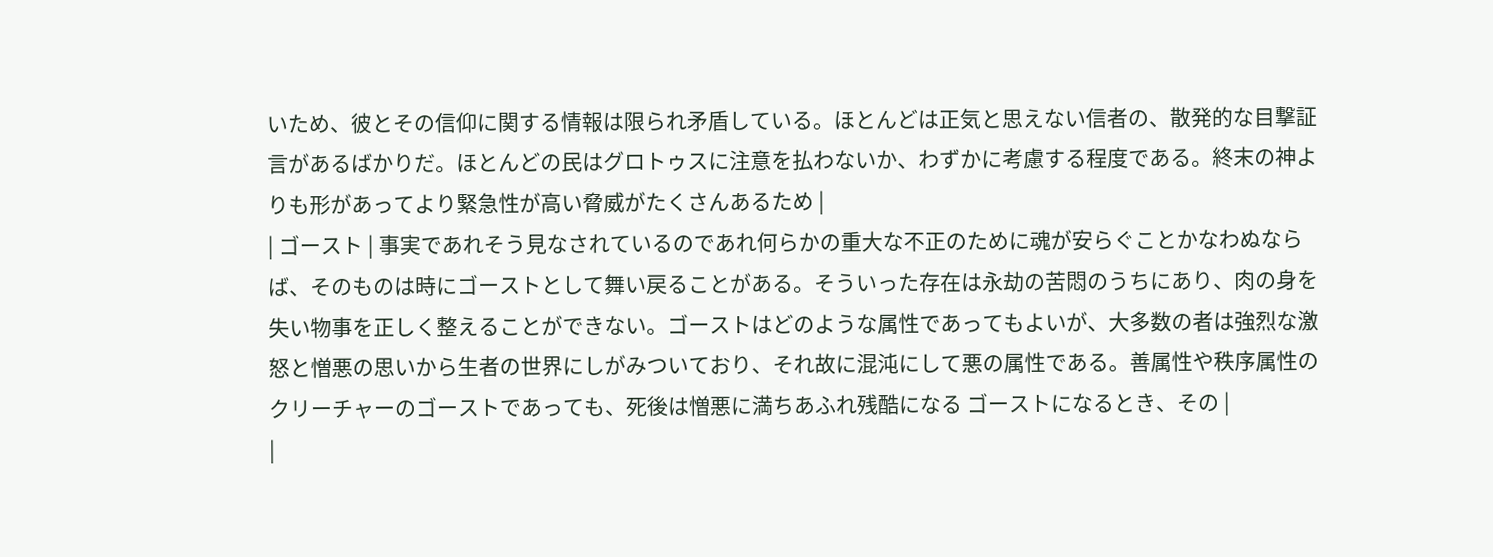いため、彼とその信仰に関する情報は限られ矛盾している。ほとんどは正気と思えない信者の、散発的な目撃証言があるばかりだ。ほとんどの民はグロトゥスに注意を払わないか、わずかに考慮する程度である。終末の神よりも形があってより緊急性が高い脅威がたくさんあるため |
| ゴースト | 事実であれそう見なされているのであれ何らかの重大な不正のために魂が安らぐことかなわぬならば、そのものは時にゴーストとして舞い戻ることがある。そういった存在は永劫の苦悶のうちにあり、肉の身を失い物事を正しく整えることができない。ゴーストはどのような属性であってもよいが、大多数の者は強烈な激怒と憎悪の思いから生者の世界にしがみついており、それ故に混沌にして悪の属性である。善属性や秩序属性のクリーチャーのゴーストであっても、死後は憎悪に満ちあふれ残酷になる ゴーストになるとき、その |
|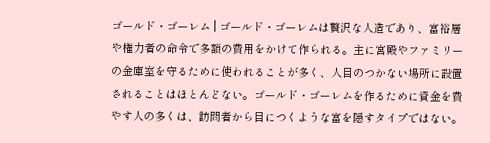ゴールド・ゴーレム | ゴールド・ゴーレムは贅沢な人造であり、富裕層や権力者の命令で多額の費用をかけて作られる。主に宮殿やファミリーの金庫室を守るために使われることが多く、人目のつかない場所に設置されることはほとんどない。ゴールド・ゴーレムを作るために資金を費やす人の多くは、訪問者から目につくような富を隠すタイプではない。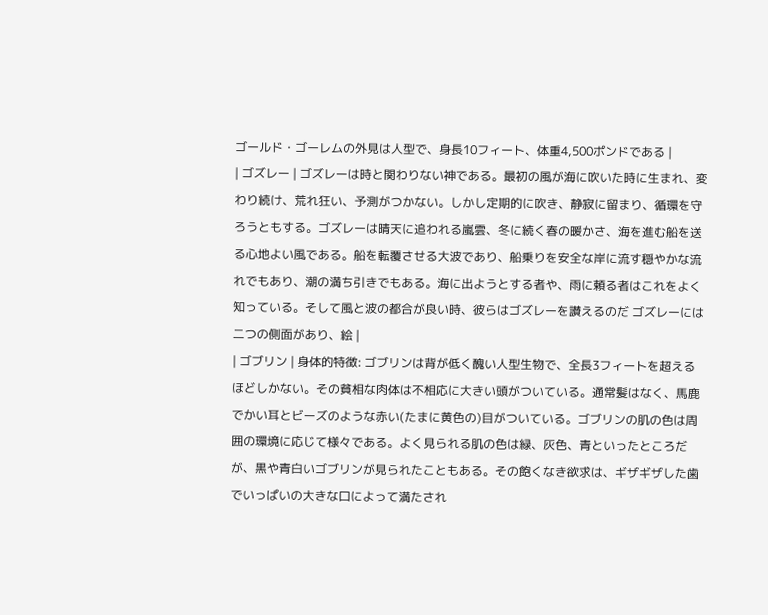ゴールド・ゴーレムの外見は人型で、身長10フィート、体重4,500ポンドである |
| ゴズレー | ゴズレーは時と関わりない神である。最初の風が海に吹いた時に生まれ、変わり続け、荒れ狂い、予測がつかない。しかし定期的に吹き、静寂に留まり、循環を守ろうともする。ゴズレーは晴天に追われる嵐雲、冬に続く春の暖かさ、海を進む船を送る心地よい風である。船を転覆させる大波であり、船乗りを安全な岸に流す穏やかな流れでもあり、潮の満ち引きでもある。海に出ようとする者や、雨に頼る者はこれをよく知っている。そして風と波の都合が良い時、彼らはゴズレーを讃えるのだ ゴズレーには二つの側面があり、絵 |
| ゴブリン | 身体的特徴: ゴブリンは背が低く醜い人型生物で、全長3フィートを超えるほどしかない。その貧相な肉体は不相応に大きい頭がついている。通常髪はなく、馬鹿でかい耳とビーズのような赤い(たまに黄色の)目がついている。ゴブリンの肌の色は周囲の環境に応じて様々である。よく見られる肌の色は緑、灰色、青といったところだが、黒や青白いゴブリンが見られたこともある。その飽くなき欲求は、ギザギザした歯でいっぱいの大きな口によって満たされ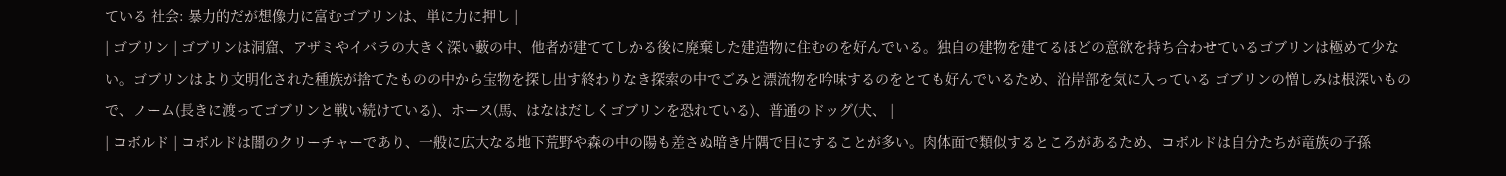ている 社会: 暴力的だが想像力に富むゴブリンは、単に力に押し |
| ゴブリン | ゴブリンは洞窟、アザミやイバラの大きく深い藪の中、他者が建ててしかる後に廃棄した建造物に住むのを好んでいる。独自の建物を建てるほどの意欲を持ち合わせているゴブリンは極めて少ない。ゴブリンはより文明化された種族が捨てたものの中から宝物を探し出す終わりなき探索の中でごみと漂流物を吟味するのをとても好んでいるため、沿岸部を気に入っている ゴブリンの憎しみは根深いもので、ノーム(長きに渡ってゴブリンと戦い続けている)、ホース(馬、はなはだしくゴブリンを恐れている)、普通のドッグ(犬、 |
| コボルド | コボルドは闇のクリーチャーであり、一般に広大なる地下荒野や森の中の陽も差さぬ暗き片隅で目にすることが多い。肉体面で類似するところがあるため、コボルドは自分たちが竜族の子孫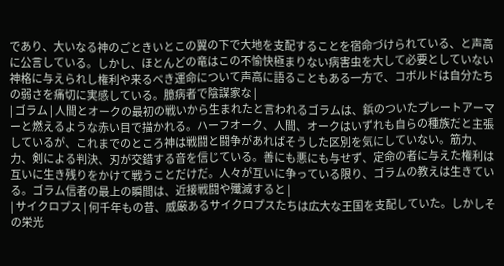であり、大いなる神のごときいとこの翼の下で大地を支配することを宿命づけられている、と声高に公言している。しかし、ほとんどの竜はこの不愉快極まりない病害虫を大して必要としていない 神格に与えられし権利や来るべき運命について声高に語ることもある一方で、コボルドは自分たちの弱さを痛切に実感している。臆病者で陰謀家な |
| ゴラム | 人間とオークの最初の戦いから生まれたと言われるゴラムは、鋲のついたプレートアーマーと燃えるような赤い目で描かれる。ハーフオーク、人間、オークはいずれも自らの種族だと主張しているが、これまでのところ神は戦闘と闘争があればそうした区別を気にしていない。筋力、力、剣による判決、刃が交錯する音を信じている。善にも悪にも与せず、定命の者に与えた権利は互いに生き残りをかけて戦うことだけだ。人々が互いに争っている限り、ゴラムの教えは生きている。ゴラム信者の最上の瞬間は、近接戦闘や殲滅すると |
| サイクロプス | 何千年もの昔、威厳あるサイクロプスたちは広大な王国を支配していた。しかしその栄光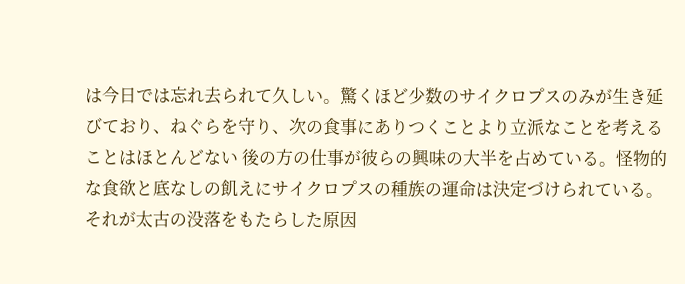は今日では忘れ去られて久しい。驚くほど少数のサイクロプスのみが生き延びており、ねぐらを守り、次の食事にありつくことより立派なことを考えることはほとんどない 後の方の仕事が彼らの興味の大半を占めている。怪物的な食欲と底なしの飢えにサイクロプスの種族の運命は決定づけられている。それが太古の没落をもたらした原因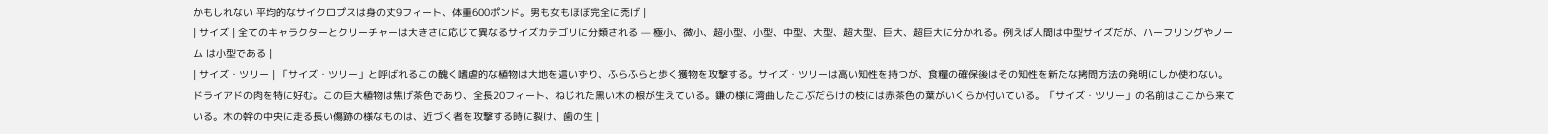かもしれない 平均的なサイクロプスは身の丈9フィート、体重600ポンド。男も女もほぼ完全に禿げ |
| サイズ | 全てのキャラクターとクリーチャーは大きさに応じて異なるサイズカテゴリに分類される — 極小、微小、超小型、小型、中型、大型、超大型、巨大、超巨大に分かれる。例えば人間は中型サイズだが、ハーフリングやノーム は小型である |
| サイズ・ツリー | 「サイズ・ツリー」と呼ばれるこの醜く嗜虐的な植物は大地を這いずり、ふらふらと歩く獲物を攻撃する。サイズ・ツリーは高い知性を持つが、食糧の確保後はその知性を新たな拷問方法の発明にしか使わない。ドライアドの肉を特に好む。この巨大植物は焦げ茶色であり、全長20フィート、ねじれた黒い木の根が生えている。鎌の様に湾曲したこぶだらけの枝には赤茶色の葉がいくらか付いている。「サイズ・ツリー」の名前はここから来ている。木の幹の中央に走る長い傷跡の様なものは、近づく者を攻撃する時に裂け、歯の生 |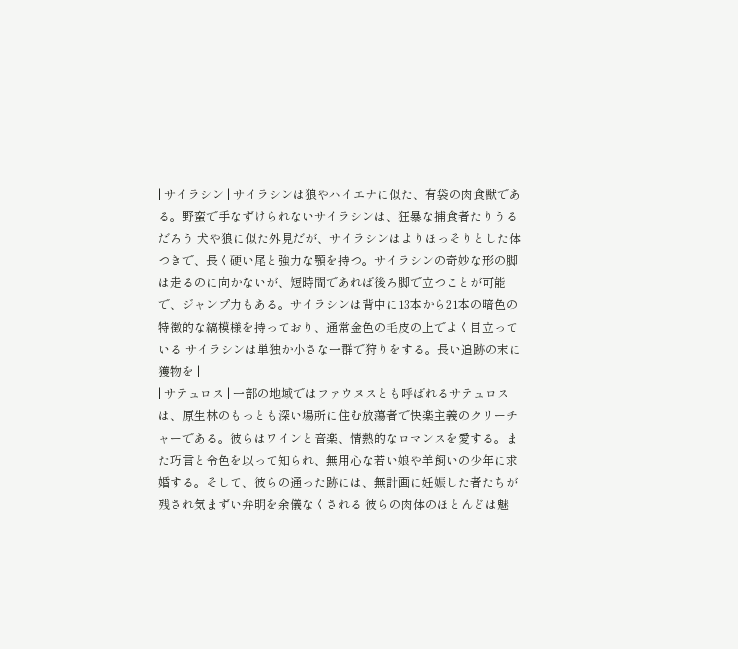| サイラシン | サイラシンは狼やハイエナに似た、有袋の肉食獣である。野蛮で手なずけられないサイラシンは、狂暴な捕食者たりうるだろう 犬や狼に似た外見だが、サイラシンはよりほっそりとした体つきで、長く硬い尾と強力な顎を持つ。サイラシンの奇妙な形の脚は走るのに向かないが、短時間であれば後ろ脚で立つことが可能で、ジャンプ力もある。サイラシンは背中に13本から21本の暗色の特徴的な縞模様を持っており、通常金色の毛皮の上でよく目立っている サイラシンは単独か小さな一群で狩りをする。長い追跡の末に獲物を |
| サテュロス | 一部の地域ではファウヌスとも呼ばれるサテュロスは、原生林のもっとも深い場所に住む放蕩者で快楽主義のクリーチャーである。彼らはワインと音楽、情熱的なロマンスを愛する。また巧言と令色を以って知られ、無用心な若い娘や羊飼いの少年に求婚する。そして、彼らの通った跡には、無計画に妊娠した者たちが残され気まずい弁明を余儀なくされる 彼らの肉体のほとんどは魅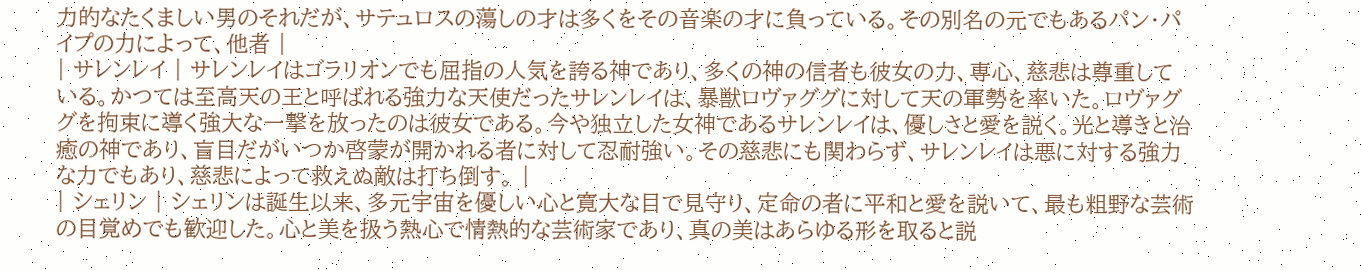力的なたくましい男のそれだが、サテュロスの蕩しの才は多くをその音楽の才に負っている。その別名の元でもあるパン・パイプの力によって、他者 |
| サレンレイ | サレンレイはゴラリオンでも屈指の人気を誇る神であり、多くの神の信者も彼女の力、専心、慈悲は尊重している。かつては至高天の王と呼ばれる強力な天使だったサレンレイは、暴獣ロヴァググに対して天の軍勢を率いた。ロヴァググを拘束に導く強大な一撃を放ったのは彼女である。今や独立した女神であるサレンレイは、優しさと愛を説く。光と導きと治癒の神であり、盲目だがいつか啓蒙が開かれる者に対して忍耐強い。その慈悲にも関わらず、サレンレイは悪に対する強力な力でもあり、慈悲によって救えぬ敵は打ち倒す。 |
| シェリン | シェリンは誕生以来、多元宇宙を優しい心と寛大な目で見守り、定命の者に平和と愛を説いて、最も粗野な芸術の目覚めでも歓迎した。心と美を扱う熱心で情熱的な芸術家であり、真の美はあらゆる形を取ると説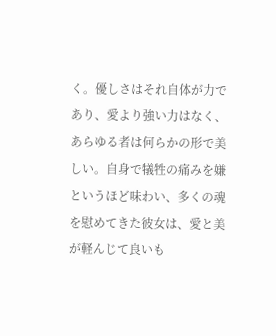く。優しさはそれ自体が力であり、愛より強い力はなく、あらゆる者は何らかの形で美しい。自身で犠牲の痛みを嫌というほど味わい、多くの魂を慰めてきた彼女は、愛と美が軽んじて良いも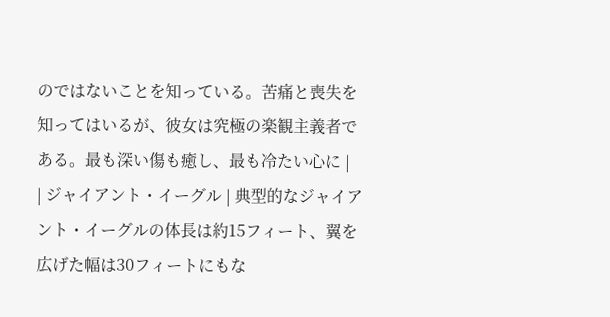のではないことを知っている。苦痛と喪失を知ってはいるが、彼女は究極の楽観主義者である。最も深い傷も癒し、最も冷たい心に |
| ジャイアント・イーグル | 典型的なジャイアント・イーグルの体長は約15フィート、翼を広げた幅は30フィートにもな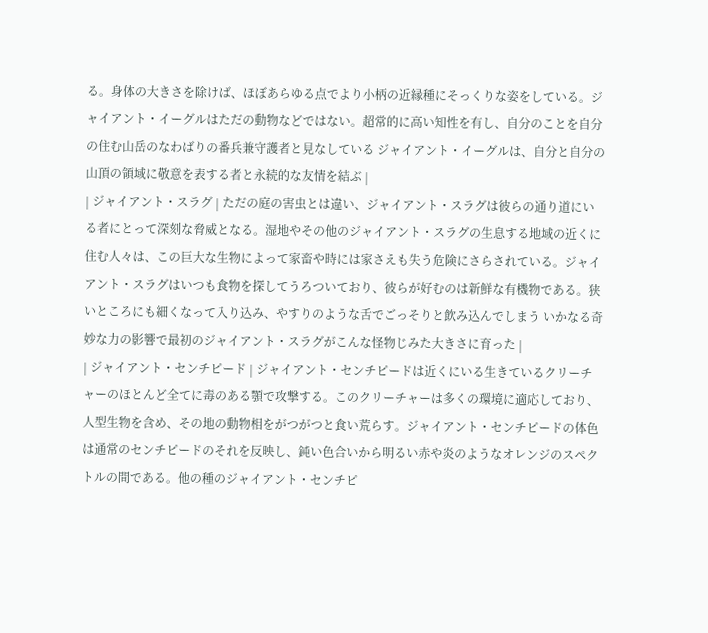る。身体の大きさを除けば、ほぼあらゆる点でより小柄の近縁種にそっくりな姿をしている。ジャイアント・イーグルはただの動物などではない。超常的に高い知性を有し、自分のことを自分の住む山岳のなわばりの番兵兼守護者と見なしている ジャイアント・イーグルは、自分と自分の山頂の領域に敬意を表する者と永続的な友情を結ぶ |
| ジャイアント・スラグ | ただの庭の害虫とは違い、ジャイアント・スラグは彼らの通り道にいる者にとって深刻な脅威となる。湿地やその他のジャイアント・スラグの生息する地域の近くに住む人々は、この巨大な生物によって家畜や時には家さえも失う危険にさらされている。ジャイアント・スラグはいつも食物を探してうろついており、彼らが好むのは新鮮な有機物である。狭いところにも細くなって入り込み、やすりのような舌でごっそりと飲み込んでしまう いかなる奇妙な力の影響で最初のジャイアント・スラグがこんな怪物じみた大きさに育った |
| ジャイアント・センチピード | ジャイアント・センチピードは近くにいる生きているクリーチャーのほとんど全てに毒のある顎で攻撃する。このクリーチャーは多くの環境に適応しており、人型生物を含め、その地の動物相をがつがつと食い荒らす。ジャイアント・センチピードの体色は通常のセンチピードのそれを反映し、鈍い色合いから明るい赤や炎のようなオレンジのスペクトルの間である。他の種のジャイアント・センチピ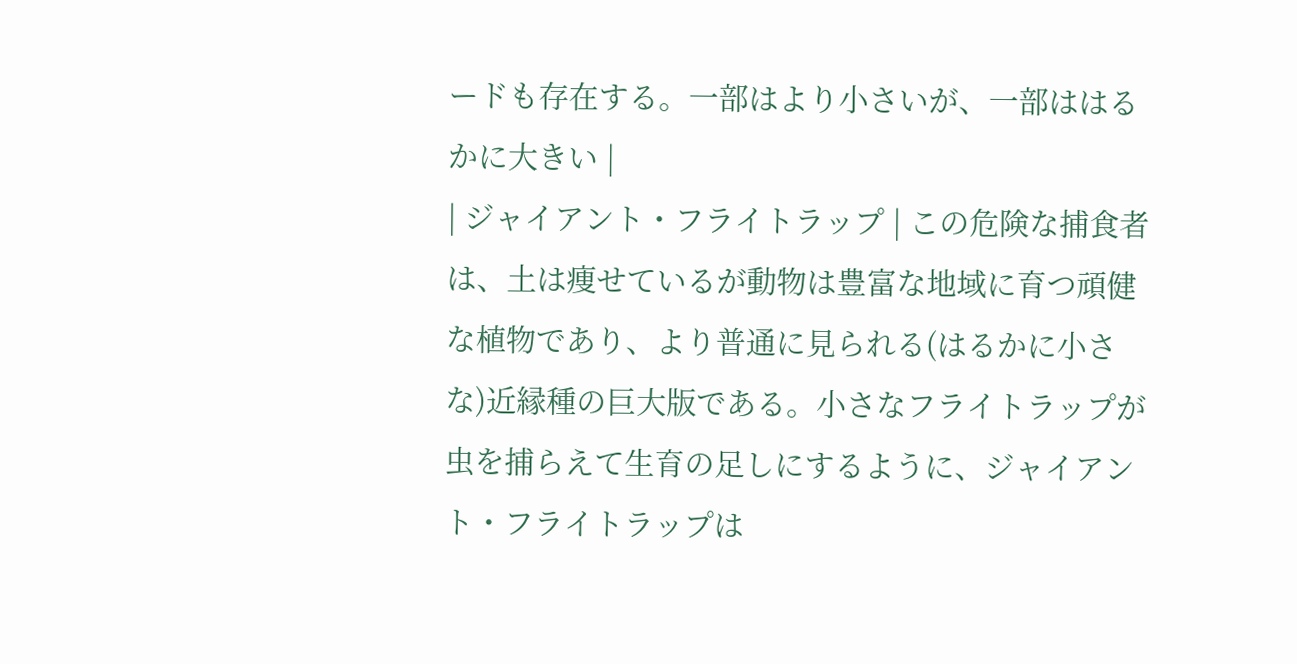ードも存在する。一部はより小さいが、一部ははるかに大きい |
| ジャイアント・フライトラップ | この危険な捕食者は、土は痩せているが動物は豊富な地域に育つ頑健な植物であり、より普通に見られる(はるかに小さな)近縁種の巨大版である。小さなフライトラップが虫を捕らえて生育の足しにするように、ジャイアント・フライトラップは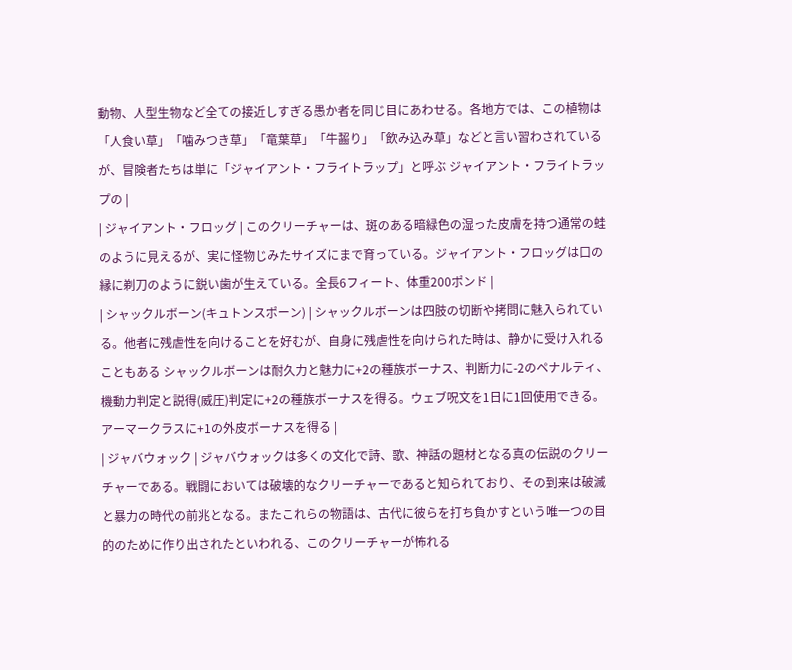動物、人型生物など全ての接近しすぎる愚か者を同じ目にあわせる。各地方では、この植物は「人食い草」「噛みつき草」「竜葉草」「牛齧り」「飲み込み草」などと言い習わされているが、冒険者たちは単に「ジャイアント・フライトラップ」と呼ぶ ジャイアント・フライトラップの |
| ジャイアント・フロッグ | このクリーチャーは、斑のある暗緑色の湿った皮膚を持つ通常の蛙のように見えるが、実に怪物じみたサイズにまで育っている。ジャイアント・フロッグは口の縁に剃刀のように鋭い歯が生えている。全長6フィート、体重200ポンド |
| シャックルボーン(キュトンスポーン) | シャックルボーンは四肢の切断や拷問に魅入られている。他者に残虐性を向けることを好むが、自身に残虐性を向けられた時は、静かに受け入れることもある シャックルボーンは耐久力と魅力に+2の種族ボーナス、判断力に-2のペナルティ、機動力判定と説得(威圧)判定に+2の種族ボーナスを得る。ウェブ呪文を1日に1回使用できる。アーマークラスに+1の外皮ボーナスを得る |
| ジャバウォック | ジャバウォックは多くの文化で詩、歌、神話の題材となる真の伝説のクリーチャーである。戦闘においては破壊的なクリーチャーであると知られており、その到来は破滅と暴力の時代の前兆となる。またこれらの物語は、古代に彼らを打ち負かすという唯一つの目的のために作り出されたといわれる、このクリーチャーが怖れる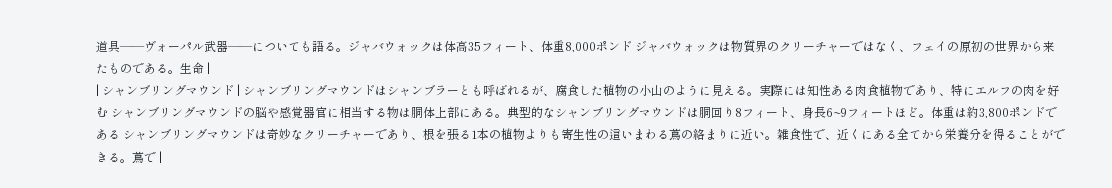道具――ヴォーパル武器――についても語る。ジャバウォックは体高35フィート、体重8,000ポンド ジャバウォックは物質界のクリーチャーではなく、フェイの原初の世界から来たものである。生命 |
| シャンブリングマウンド | シャンブリングマウンドはシャンブラーとも呼ばれるが、腐食した植物の小山のように見える。実際には知性ある肉食植物であり、特にエルフの肉を好む シャンブリングマウンドの脳や感覚器官に相当する物は胴体上部にある。典型的なシャンブリングマウンドは胴回り8フィート、身長6~9フィートほど。体重は約3,800ポンドである シャンブリングマウンドは奇妙なクリーチャーであり、根を張る1本の植物よりも寄生性の這いまわる蔦の絡まりに近い。雑食性で、近くにある全てから栄養分を得ることができる。蔦で |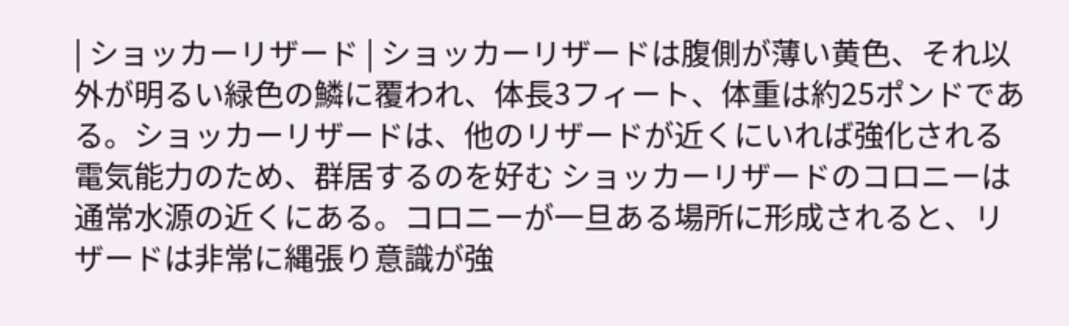| ショッカーリザード | ショッカーリザードは腹側が薄い黄色、それ以外が明るい緑色の鱗に覆われ、体長3フィート、体重は約25ポンドである。ショッカーリザードは、他のリザードが近くにいれば強化される電気能力のため、群居するのを好む ショッカーリザードのコロニーは通常水源の近くにある。コロニーが一旦ある場所に形成されると、リザードは非常に縄張り意識が強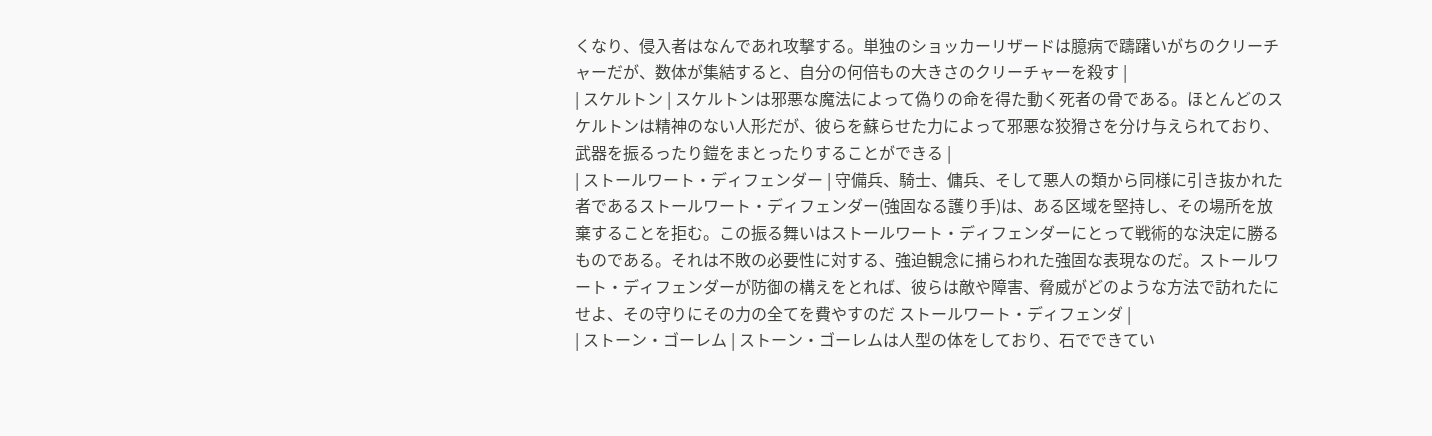くなり、侵入者はなんであれ攻撃する。単独のショッカーリザードは臆病で躊躇いがちのクリーチャーだが、数体が集結すると、自分の何倍もの大きさのクリーチャーを殺す |
| スケルトン | スケルトンは邪悪な魔法によって偽りの命を得た動く死者の骨である。ほとんどのスケルトンは精神のない人形だが、彼らを蘇らせた力によって邪悪な狡猾さを分け与えられており、武器を振るったり鎧をまとったりすることができる |
| ストールワート・ディフェンダー | 守備兵、騎士、傭兵、そして悪人の類から同様に引き抜かれた者であるストールワート・ディフェンダー(強固なる護り手)は、ある区域を堅持し、その場所を放棄することを拒む。この振る舞いはストールワート・ディフェンダーにとって戦術的な決定に勝るものである。それは不敗の必要性に対する、強迫観念に捕らわれた強固な表現なのだ。ストールワート・ディフェンダーが防御の構えをとれば、彼らは敵や障害、脅威がどのような方法で訪れたにせよ、その守りにその力の全てを費やすのだ ストールワート・ディフェンダ |
| ストーン・ゴーレム | ストーン・ゴーレムは人型の体をしており、石でできてい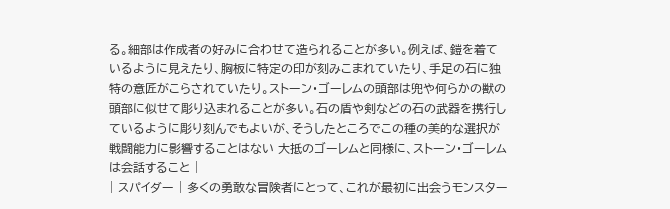る。細部は作成者の好みに合わせて造られることが多い。例えば、鎧を着ているように見えたり、胸板に特定の印が刻みこまれていたり、手足の石に独特の意匠がこらされていたり。ストーン・ゴーレムの頭部は兜や何らかの獣の頭部に似せて彫り込まれることが多い。石の盾や剣などの石の武器を携行しているように彫り刻んでもよいが、そうしたところでこの種の美的な選択が戦闘能力に影響することはない 大抵のゴーレムと同様に、ストーン・ゴーレムは会話すること |
| スパイダー | 多くの勇敢な冒険者にとって、これが最初に出会うモンスター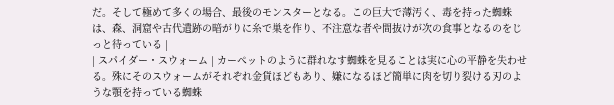だ。そして極めて多くの場合、最後のモンスターとなる。この巨大で薄汚く、毒を持った蜘蛛は、森、洞窟や古代遺跡の暗がりに糸で巣を作り、不注意な者や間抜けが次の食事となるのをじっと待っている |
| スパイダー・スウォーム | カーペットのように群れなす蜘蛛を見ることは実に心の平静を失わせる。殊にそのスウォームがそれぞれ金貨ほどもあり、嫌になるほど簡単に肉を切り裂ける刃のような顎を持っている蜘蛛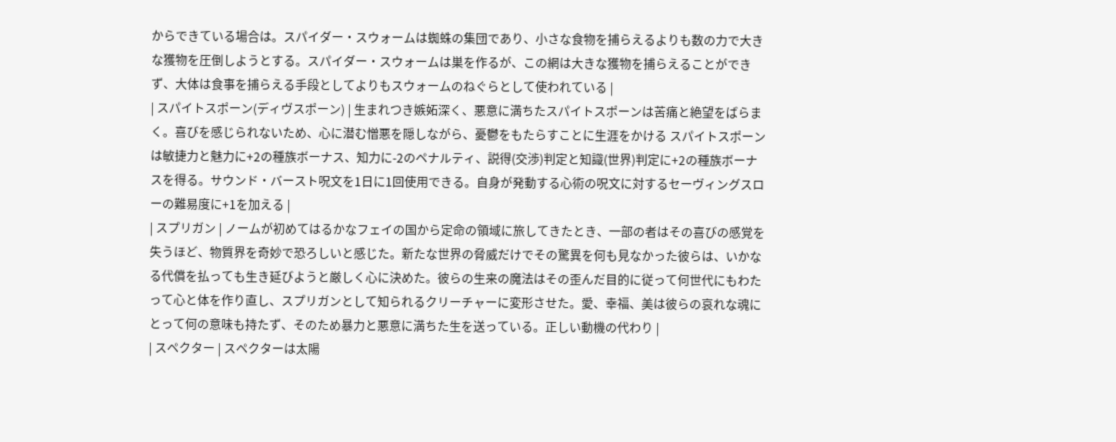からできている場合は。スパイダー・スウォームは蜘蛛の集団であり、小さな食物を捕らえるよりも数の力で大きな獲物を圧倒しようとする。スパイダー・スウォームは巣を作るが、この網は大きな獲物を捕らえることができず、大体は食事を捕らえる手段としてよりもスウォームのねぐらとして使われている |
| スパイトスポーン(ディヴスポーン) | 生まれつき嫉妬深く、悪意に満ちたスパイトスポーンは苦痛と絶望をばらまく。喜びを感じられないため、心に潜む憎悪を隠しながら、憂鬱をもたらすことに生涯をかける スパイトスポーンは敏捷力と魅力に+2の種族ボーナス、知力に-2のペナルティ、説得(交渉)判定と知識(世界)判定に+2の種族ボーナスを得る。サウンド・バースト呪文を1日に1回使用できる。自身が発動する心術の呪文に対するセーヴィングスローの難易度に+1を加える |
| スプリガン | ノームが初めてはるかなフェイの国から定命の領域に旅してきたとき、一部の者はその喜びの感覚を失うほど、物質界を奇妙で恐ろしいと感じた。新たな世界の脅威だけでその驚異を何も見なかった彼らは、いかなる代償を払っても生き延びようと厳しく心に決めた。彼らの生来の魔法はその歪んだ目的に従って何世代にもわたって心と体を作り直し、スプリガンとして知られるクリーチャーに変形させた。愛、幸福、美は彼らの哀れな魂にとって何の意味も持たず、そのため暴力と悪意に満ちた生を送っている。正しい動機の代わり |
| スペクター | スペクターは太陽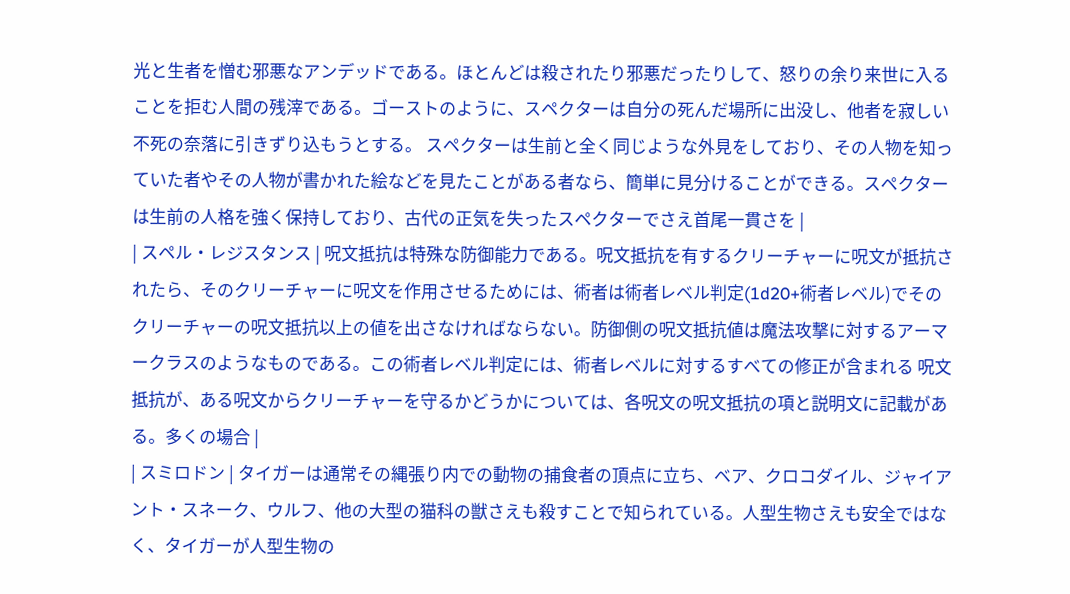光と生者を憎む邪悪なアンデッドである。ほとんどは殺されたり邪悪だったりして、怒りの余り来世に入ることを拒む人間の残滓である。ゴーストのように、スペクターは自分の死んだ場所に出没し、他者を寂しい不死の奈落に引きずり込もうとする。 スペクターは生前と全く同じような外見をしており、その人物を知っていた者やその人物が書かれた絵などを見たことがある者なら、簡単に見分けることができる。スペクターは生前の人格を強く保持しており、古代の正気を失ったスペクターでさえ首尾一貫さを |
| スペル・レジスタンス | 呪文抵抗は特殊な防御能力である。呪文抵抗を有するクリーチャーに呪文が抵抗されたら、そのクリーチャーに呪文を作用させるためには、術者は術者レベル判定(1d20+術者レベル)でそのクリーチャーの呪文抵抗以上の値を出さなければならない。防御側の呪文抵抗値は魔法攻撃に対するアーマークラスのようなものである。この術者レベル判定には、術者レベルに対するすべての修正が含まれる 呪文抵抗が、ある呪文からクリーチャーを守るかどうかについては、各呪文の呪文抵抗の項と説明文に記載がある。多くの場合 |
| スミロドン | タイガーは通常その縄張り内での動物の捕食者の頂点に立ち、ベア、クロコダイル、ジャイアント・スネーク、ウルフ、他の大型の猫科の獣さえも殺すことで知られている。人型生物さえも安全ではなく、タイガーが人型生物の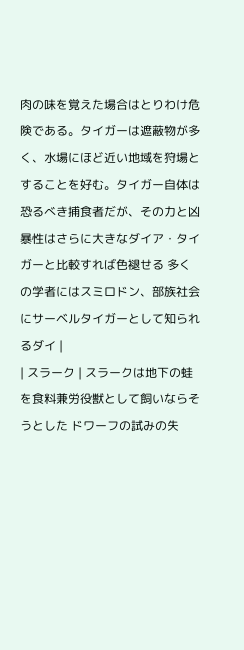肉の味を覚えた場合はとりわけ危険である。タイガーは遮蔽物が多く、水場にほど近い地域を狩場とすることを好む。タイガー自体は恐るべき捕食者だが、その力と凶暴性はさらに大きなダイア・タイガーと比較すれば色褪せる 多くの学者にはスミロドン、部族社会にサーベルタイガーとして知られるダイ |
| スラーク | スラークは地下の蛙 を食料兼労役獣として飼いならそうとした ドワーフの試みの失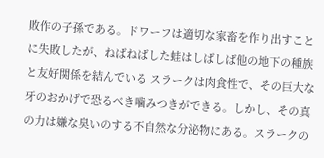敗作の子孫である。ドワーフは適切な家畜を作り出すことに失敗したが、ねばねばした蛙はしばしば他の地下の種族と友好関係を結んでいる スラークは肉食性で、その巨大な牙のおかげで恐るべき噛みつきができる。しかし、その真の力は嫌な臭いのする不自然な分泌物にある。スラークの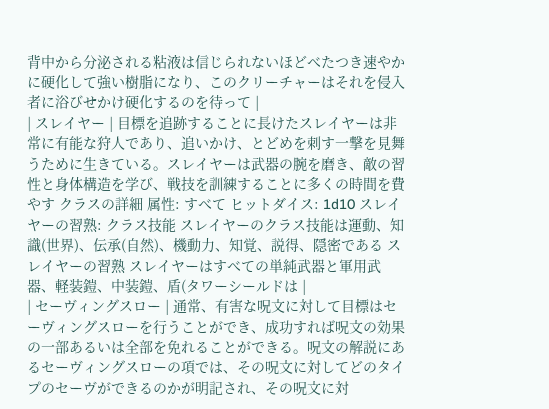背中から分泌される粘液は信じられないほどべたつき速やかに硬化して強い樹脂になり、このクリーチャーはそれを侵入者に浴びせかけ硬化するのを待って |
| スレイヤー | 目標を追跡することに長けたスレイヤーは非常に有能な狩人であり、追いかけ、とどめを刺す一撃を見舞うために生きている。スレイヤーは武器の腕を磨き、敵の習性と身体構造を学び、戦技を訓練することに多くの時間を費やす クラスの詳細 属性: すべて ヒットダイス: 1d10 スレイヤーの習熟: クラス技能 スレイヤーのクラス技能は運動、知識(世界)、伝承(自然)、機動力、知覚、説得、隠密である スレイヤーの習熟 スレイヤーはすべての単純武器と軍用武器、軽装鎧、中装鎧、盾(タワーシールドは |
| セーヴィングスロー | 通常、有害な呪文に対して目標はセーヴィングスローを行うことができ、成功すれば呪文の効果の一部あるいは全部を免れることができる。呪文の解説にあるセーヴィングスローの項では、その呪文に対してどのタイプのセーヴができるのかが明記され、その呪文に対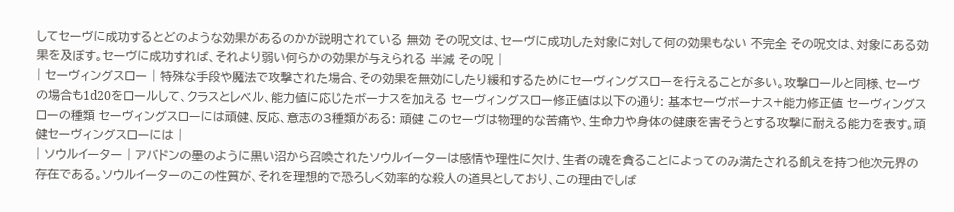してセーヴに成功するとどのような効果があるのかが説明されている 無効 その呪文は、セーヴに成功した対象に対して何の効果もない 不完全 その呪文は、対象にある効果を及ぼす。セーヴに成功すれば、それより弱い何らかの効果が与えられる 半減 その呪 |
| セーヴィングスロー | 特殊な手段や魔法で攻撃された場合、その効果を無効にしたり緩和するためにセーヴィングスローを行えることが多い。攻撃ロールと同様、セーヴの場合も1d20をロールして、クラスとレベル、能力値に応じたボーナスを加える セーヴィングスロー修正値は以下の通り: 基本セーヴボーナス+能力修正値 セーヴィングスローの種類 セーヴィングスローには頑健、反応、意志の3種類がある: 頑健 このセーヴは物理的な苦痛や、生命力や身体の健康を害そうとする攻撃に耐える能力を表す。頑健セーヴィングスローには |
| ソウルイーター | アバドンの墨のように黒い沼から召喚されたソウルイーターは感情や理性に欠け、生者の魂を貪ることによってのみ満たされる飢えを持つ他次元界の存在である。ソウルイーターのこの性質が、それを理想的で恐ろしく効率的な殺人の道具としており、この理由でしば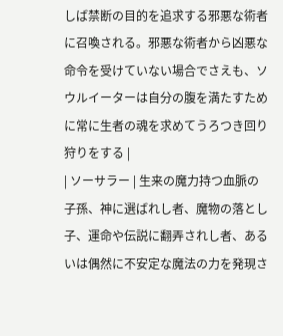しば禁断の目的を追求する邪悪な術者に召喚される。邪悪な術者から凶悪な命令を受けていない場合でさえも、ソウルイーターは自分の腹を満たすために常に生者の魂を求めてうろつき回り狩りをする |
| ソーサラー | 生来の魔力持つ血脈の子孫、神に選ばれし者、魔物の落とし子、運命や伝説に翻弄されし者、あるいは偶然に不安定な魔法の力を発現さ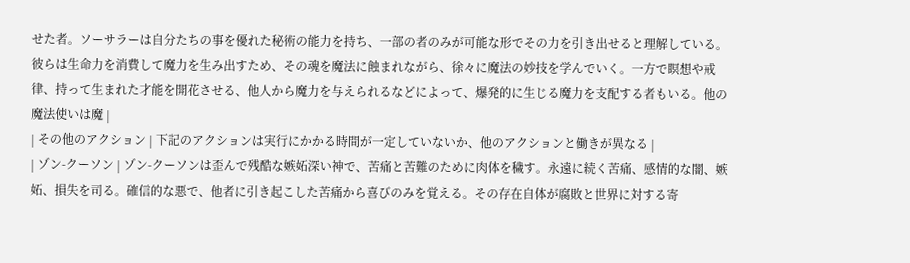せた者。ソーサラーは自分たちの事を優れた秘術の能力を持ち、一部の者のみが可能な形でその力を引き出せると理解している。彼らは生命力を消費して魔力を生み出すため、その魂を魔法に蝕まれながら、徐々に魔法の妙技を学んでいく。一方で瞑想や戒律、持って生まれた才能を開花させる、他人から魔力を与えられるなどによって、爆発的に生じる魔力を支配する者もいる。他の魔法使いは魔 |
| その他のアクション | 下記のアクションは実行にかかる時間が一定していないか、他のアクションと働きが異なる |
| ゾン-クーソン | ゾン-クーソンは歪んで残酷な嫉妬深い神で、苦痛と苦難のために肉体を穢す。永遠に続く苦痛、感情的な闇、嫉妬、損失を司る。確信的な悪で、他者に引き起こした苦痛から喜びのみを覚える。その存在自体が腐敗と世界に対する寄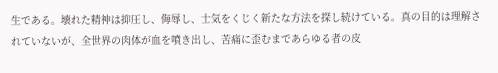生である。壊れた精神は抑圧し、侮辱し、士気をくじく新たな方法を探し続けている。真の目的は理解されていないが、全世界の肉体が血を噴き出し、苦痛に歪むまであらゆる者の皮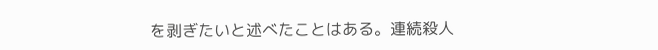を剥ぎたいと述べたことはある。連続殺人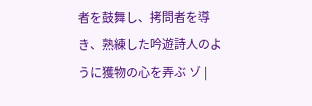者を鼓舞し、拷問者を導き、熟練した吟遊詩人のように獲物の心を弄ぶ ゾ |